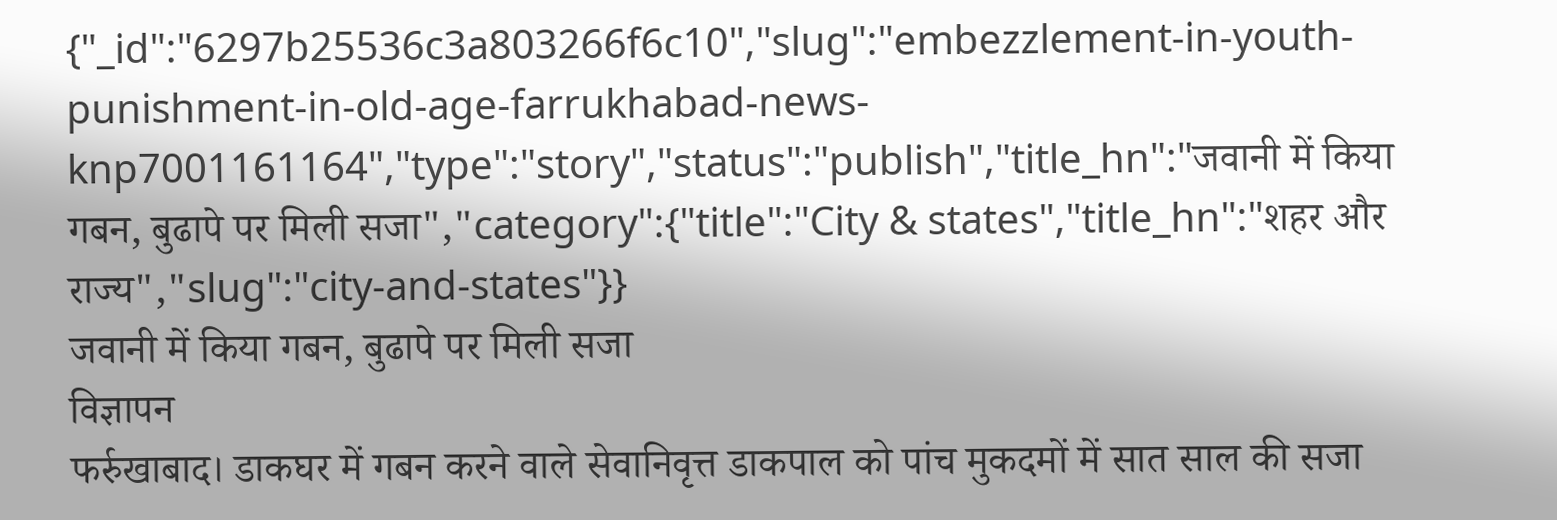{"_id":"6297b25536c3a803266f6c10","slug":"embezzlement-in-youth-punishment-in-old-age-farrukhabad-news-knp7001161164","type":"story","status":"publish","title_hn":"जवानी में किया गबन, बुढापे पर मिली सजा","category":{"title":"City & states","title_hn":"शहर और राज्य","slug":"city-and-states"}}
जवानी में किया गबन, बुढापे पर मिली सजा
विज्ञापन
फर्रुखाबाद। डाकघर में गबन करने वाले सेवानिवृत्त डाकपाल को पांच मुकदमों में सात साल की सजा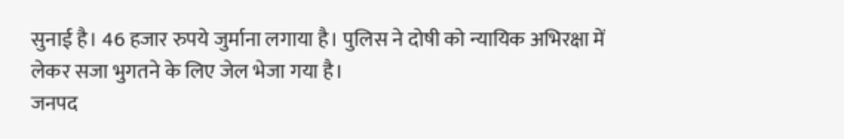सुनाई है। 46 हजार रुपये जुर्माना लगाया है। पुलिस ने दोषी को न्यायिक अभिरक्षा में लेकर सजा भुगतने के लिए जेल भेजा गया है।
जनपद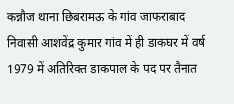कन्नौज थाना छिबरामऊ के गांव जाफराबाद निवासी आशवेंद्र कुमार गांव में ही डाकघर में वर्ष 1979 में अतिरिक्त डाकपाल के पद पर तैनात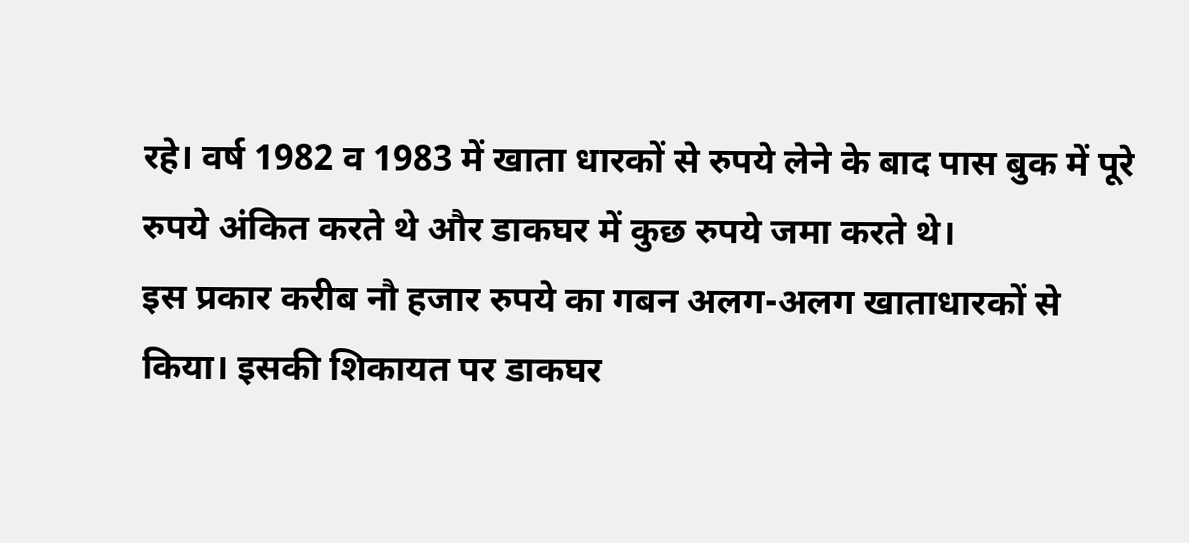रहे। वर्ष 1982 व 1983 में खाता धारकों से रुपये लेने के बाद पास बुक में पूरे रुपये अंकित करते थे और डाकघर में कुछ रुपये जमा करते थे।
इस प्रकार करीब नौ हजार रुपये का गबन अलग-अलग खाताधारकों से किया। इसकी शिकायत पर डाकघर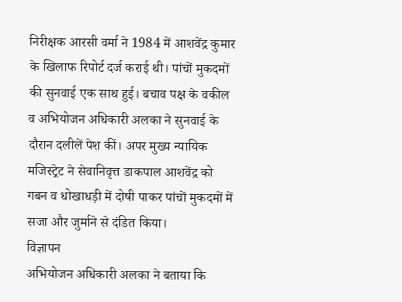निरीक्षक आरसी वर्मा ने 1984 में आशवेंद्र कुमार के खिलाफ रिपोर्ट दर्ज कराई थी। पांचों मुकदमों की सुनवाई एक साथ हुई। बचाव पक्ष के वकील व अभियोजन अधिकारी अलका ने सुनवाई के दौरान दलीलें पेश कीं। अपर मुख्य न्यायिक मजिस्ट्रेट ने सेवानिवृत्त डाकपाल आशवेंद्र को गबन व धोखाधड़ी में दोषी पाकर पांचों मुकदमों में सजा और जुर्माने से दंडित किया।
विज्ञापन
अभियोजन अधिकारी अलका ने बताया कि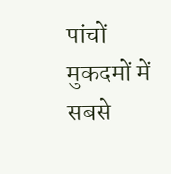पांचों मुकदमों में सबसे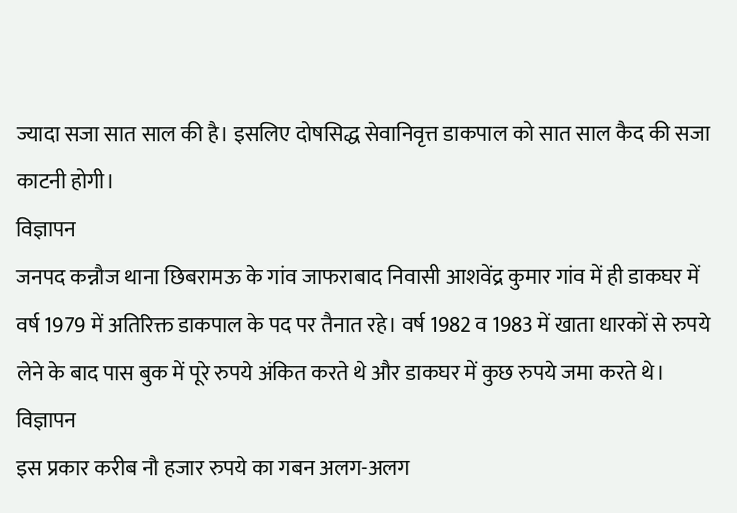ज्यादा सजा सात साल की है। इसलिए दोषसिद्ध सेवानिवृत्त डाकपाल को सात साल कैद की सजा काटनी होगी।
विज्ञापन
जनपद कन्नौज थाना छिबरामऊ के गांव जाफराबाद निवासी आशवेंद्र कुमार गांव में ही डाकघर में वर्ष 1979 में अतिरिक्त डाकपाल के पद पर तैनात रहे। वर्ष 1982 व 1983 में खाता धारकों से रुपये लेने के बाद पास बुक में पूरे रुपये अंकित करते थे और डाकघर में कुछ रुपये जमा करते थे।
विज्ञापन
इस प्रकार करीब नौ हजार रुपये का गबन अलग-अलग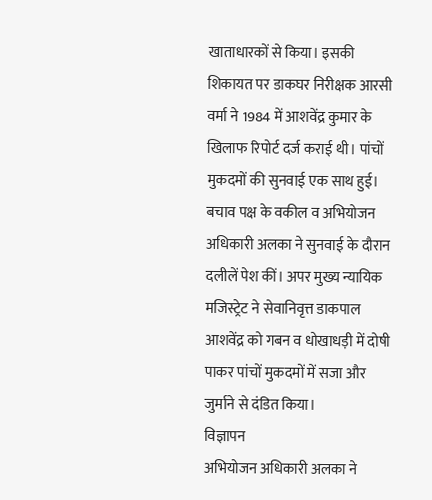खाताधारकों से किया। इसकी शिकायत पर डाकघर निरीक्षक आरसी वर्मा ने 1984 में आशवेंद्र कुमार के खिलाफ रिपोर्ट दर्ज कराई थी। पांचों मुकदमों की सुनवाई एक साथ हुई। बचाव पक्ष के वकील व अभियोजन अधिकारी अलका ने सुनवाई के दौरान दलीलें पेश कीं। अपर मुख्य न्यायिक मजिस्ट्रेट ने सेवानिवृत्त डाकपाल आशवेंद्र को गबन व धोखाधड़ी में दोषी पाकर पांचों मुकदमों में सजा और जुर्माने से दंडित किया।
विज्ञापन
अभियोजन अधिकारी अलका ने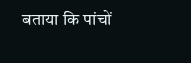बताया कि पांचों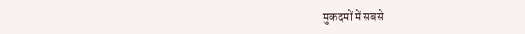मुकदमों में सबसे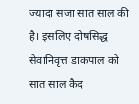ज्यादा सजा सात साल की है। इसलिए दोषसिद्ध सेवानिवृत्त डाकपाल को सात साल कैद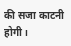की सजा काटनी होगी।